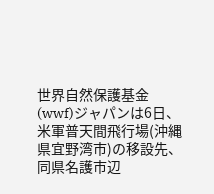世界自然保護基金(wwf)ジャパンは6日、米軍普天間飛行場(沖縄県宜野湾市)の移設先、同県名護市辺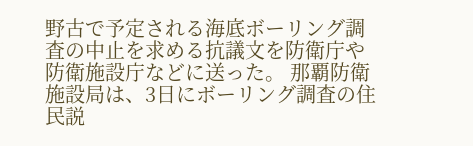野古で予定される海底ボーリング調査の中止を求める抗議文を防衛庁や防衛施設庁などに送った。 那覇防衛施設局は、3日にボーリング調査の住民説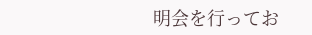明会を行ってお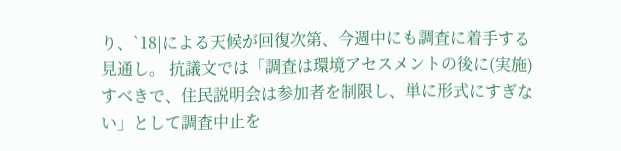り、`18|による天候が回復次第、今週中にも調査に着手する見通し。 抗議文では「調査は環境アセスメントの後に(実施)すべきで、住民説明会は参加者を制限し、単に形式にすぎない」として調査中止を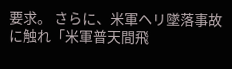要求。 さらに、米軍ヘリ墜落事故に触れ「米軍普天間飛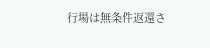行場は無条件返還さ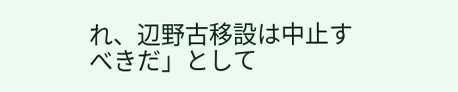れ、辺野古移設は中止すべきだ」として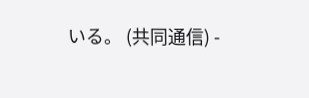いる。 (共同通信) -